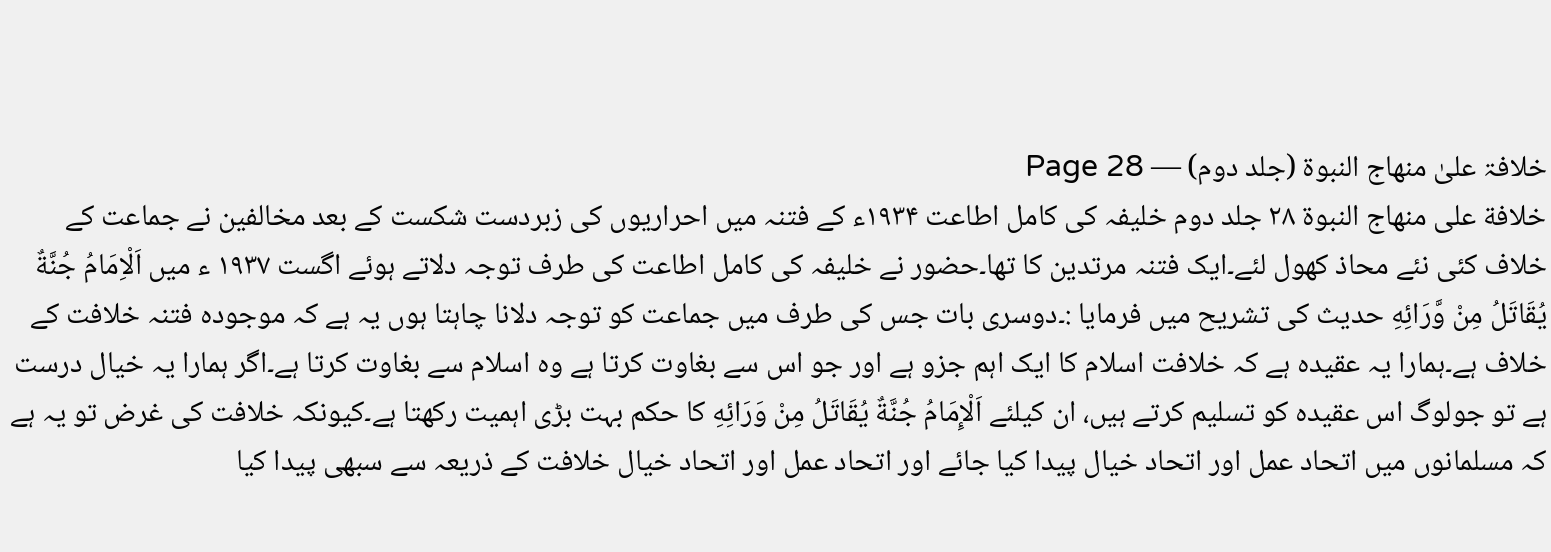خلافۃ علیٰ منھاج النبوۃ (جلد دوم) — Page 28
خلافة على منهاج النبوة ۲۸ جلد دوم خلیفہ کی کامل اطاعت ۱۹۳۴ء کے فتنہ میں احراریوں کی زبردست شکست کے بعد مخالفین نے جماعت کے خلاف کئی نئے محاذ کھول لئے۔ایک فتنہ مرتدین کا تھا۔حضور نے خلیفہ کی کامل اطاعت کی طرف توجہ دلاتے ہوئے اگست ۱۹۳۷ ء میں اَلْاِمَامُ جُنَّةٌ يُقَاتَلُ مِنْ وَّرَائِهِ حدیث کی تشریح میں فرمایا :۔دوسری بات جس کی طرف میں جماعت کو توجہ دلانا چاہتا ہوں یہ ہے کہ موجودہ فتنہ خلافت کے خلاف ہے۔ہمارا یہ عقیدہ ہے کہ خلافت اسلام کا ایک اہم جزو ہے اور جو اس سے بغاوت کرتا ہے وہ اسلام سے بغاوت کرتا ہے۔اگر ہمارا یہ خیال درست ہے تو جولوگ اس عقیدہ کو تسلیم کرتے ہیں، ان کیلئے اَلْإِمَامُ جُنَّةٌ يُقَاتَلُ مِنْ وَرَائِهِ کا حکم بہت بڑی اہمیت رکھتا ہے۔کیونکہ خلافت کی غرض تو یہ ہے کہ مسلمانوں میں اتحاد عمل اور اتحاد خیال پیدا کیا جائے اور اتحاد عمل اور اتحاد خیال خلافت کے ذریعہ سے سبھی پیدا کیا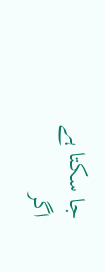جا سکتا ہے اگر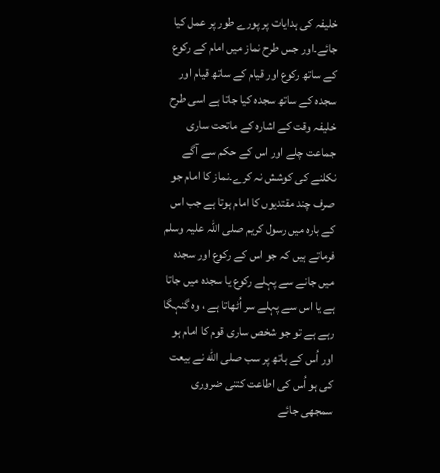خلیفہ کی ہدایات پر پورے طور پر عمل کیا جائے۔اور جس طرح نماز میں امام کے رکوع کے ساتھ رکوع اور قیام کے ساتھ قیام اور سجدہ کے ساتھ سجدہ کیا جاتا ہے اسی طرح خلیفہ وقت کے اشارہ کے ماتحت ساری جماعت چلے اور اس کے حکم سے آگے نکلنے کی کوشش نہ کرے۔نماز کا امام جو صرف چند مقتدیوں کا امام ہوتا ہے جب اس کے بارہ میں رسول کریم صلی اللہ علیہ وسلم فرماتے ہیں کہ جو اس کے رکوع اور سجدہ میں جانے سے پہلے رکوع یا سجدہ میں جاتا ہے یا اس سے پہلے سر اُٹھاتا ہے ، وہ گنہگا رہے ہے تو جو شخص ساری قوم کا امام ہو اور اُس کے ہاتھ پر سب صلى الله نے بیعت کی ہو اُس کی اطاعت کتنی ضروری سمجھی جائے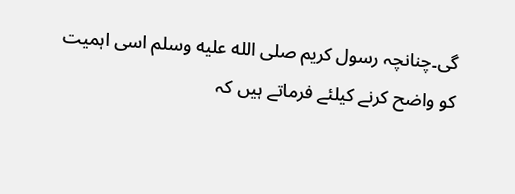گی۔چنانچہ رسول کریم صلى الله عليه وسلم اسی اہمیت کو واضح کرنے کیلئے فرماتے ہیں کہ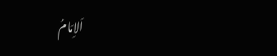اَلاِمَامُ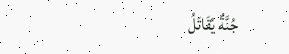جُنَّةٌ يُقَاتَلُ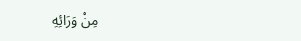مِنْ وَرَائِهِ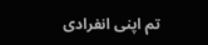تم اپنی انفرادی